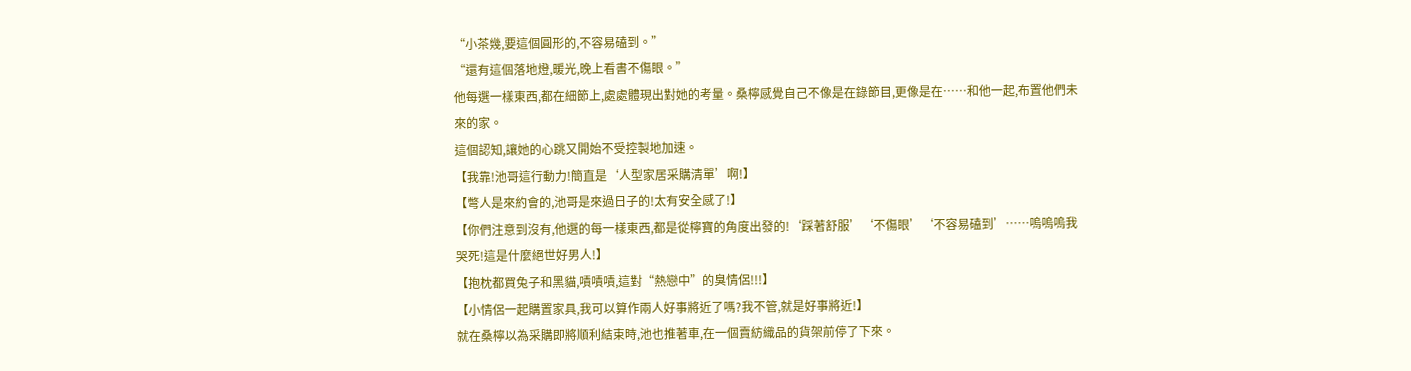“小茶幾,要這個圓形的,不容易磕到。”
“還有這個落地燈,暖光,晚上看書不傷眼。”
他每選一樣東西,都在細節上,處處體現出對她的考量。桑檸感覺自己不像是在錄節目,更像是在……和他一起,布置他們未來的家。
這個認知,讓她的心跳又開始不受控製地加速。
【我靠!池哥這行動力!簡直是‘人型家居采購清單’啊!】
【彆人是來約會的,池哥是來過日子的!太有安全感了!】
【你們注意到沒有,他選的每一樣東西,都是從檸寶的角度出發的!‘踩著舒服’‘不傷眼’‘不容易磕到’……嗚嗚嗚我哭死!這是什麼絕世好男人!】
【抱枕都買兔子和黑貓,嘖嘖嘖,這對“熱戀中”的臭情侶!!!】
【小情侶一起購置家具,我可以算作兩人好事將近了嗎?我不管,就是好事將近!】
就在桑檸以為采購即將順利結束時,池也推著車,在一個賣紡織品的貨架前停了下來。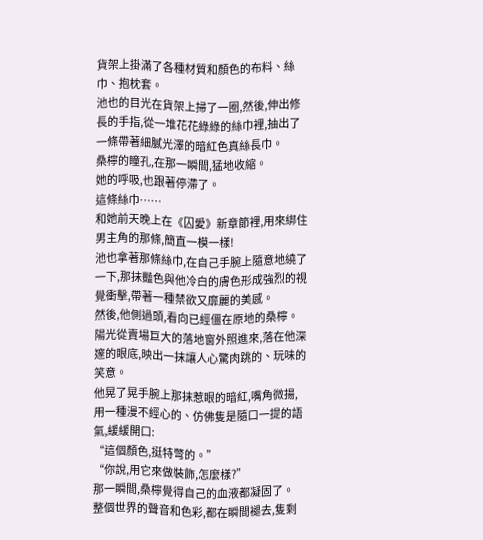貨架上掛滿了各種材質和顏色的布料、絲巾、抱枕套。
池也的目光在貨架上掃了一圈,然後,伸出修長的手指,從一堆花花綠綠的絲巾裡,抽出了一條帶著細膩光澤的暗紅色真絲長巾。
桑檸的瞳孔,在那一瞬間,猛地收縮。
她的呼吸,也跟著停滯了。
這條絲巾……
和她前天晚上在《囚愛》新章節裡,用來綁住男主角的那條,簡直一模一樣!
池也拿著那條絲巾,在自己手腕上隨意地繞了一下,那抹豔色與他冷白的膚色形成強烈的視覺衝擊,帶著一種禁欲又靡麗的美感。
然後,他側過頭,看向已經僵在原地的桑檸。陽光從賣場巨大的落地窗外照進來,落在他深邃的眼底,映出一抹讓人心驚肉跳的、玩味的笑意。
他晃了晃手腕上那抹惹眼的暗紅,嘴角微揚,用一種漫不經心的、仿佛隻是隨口一提的語氣,緩緩開口:
“這個顏色,挺特彆的。”
“你說,用它來做裝飾,怎麼樣?”
那一瞬間,桑檸覺得自己的血液都凝固了。
整個世界的聲音和色彩,都在瞬間褪去,隻剩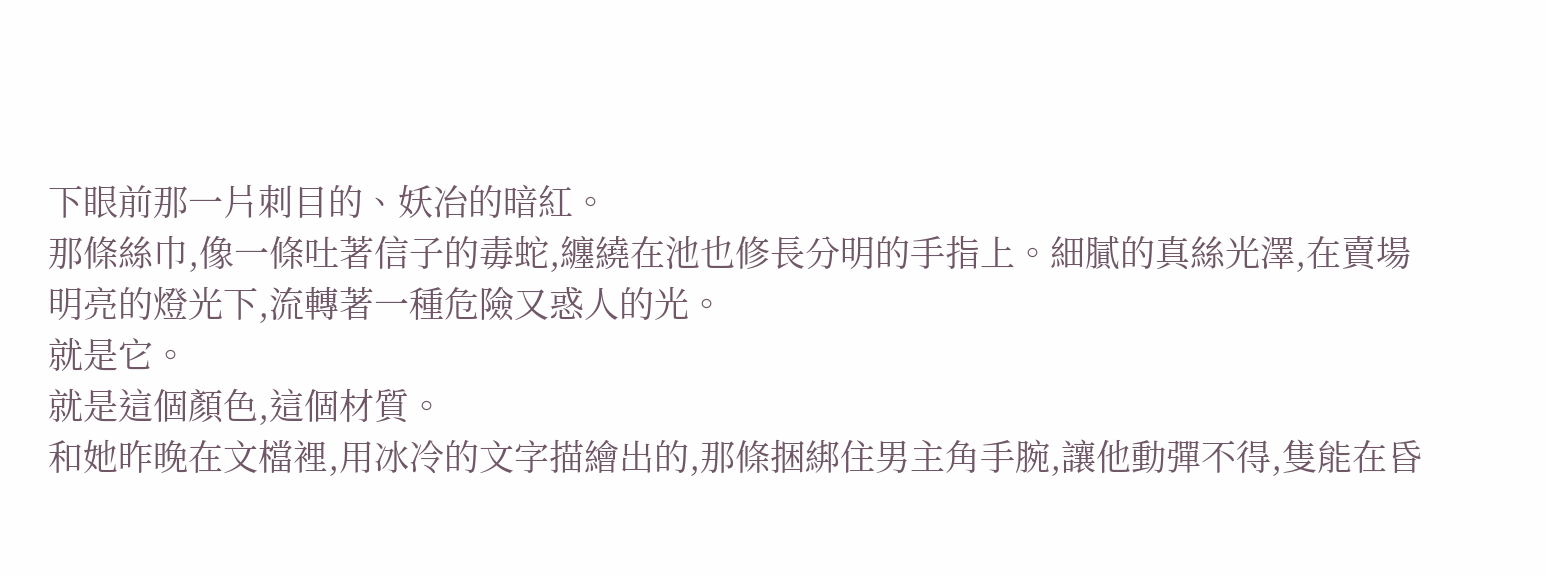下眼前那一片刺目的、妖冶的暗紅。
那條絲巾,像一條吐著信子的毒蛇,纏繞在池也修長分明的手指上。細膩的真絲光澤,在賣場明亮的燈光下,流轉著一種危險又惑人的光。
就是它。
就是這個顏色,這個材質。
和她昨晚在文檔裡,用冰冷的文字描繪出的,那條捆綁住男主角手腕,讓他動彈不得,隻能在昏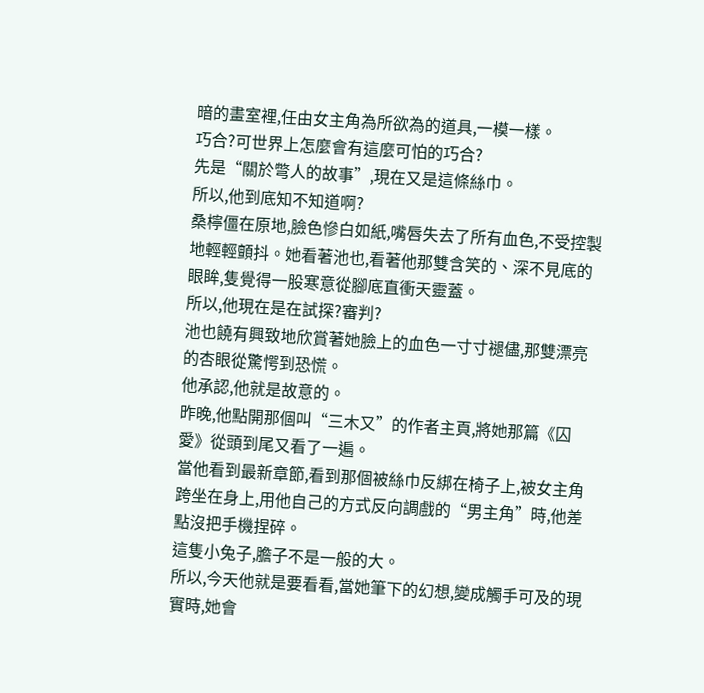暗的畫室裡,任由女主角為所欲為的道具,一模一樣。
巧合?可世界上怎麼會有這麼可怕的巧合?
先是“關於彆人的故事”,現在又是這條絲巾。
所以,他到底知不知道啊?
桑檸僵在原地,臉色慘白如紙,嘴唇失去了所有血色,不受控製地輕輕顫抖。她看著池也,看著他那雙含笑的、深不見底的眼眸,隻覺得一股寒意從腳底直衝天靈蓋。
所以,他現在是在試探?審判?
池也饒有興致地欣賞著她臉上的血色一寸寸褪儘,那雙漂亮的杏眼從驚愕到恐慌。
他承認,他就是故意的。
昨晚,他點開那個叫“三木又”的作者主頁,將她那篇《囚愛》從頭到尾又看了一遍。
當他看到最新章節,看到那個被絲巾反綁在椅子上,被女主角跨坐在身上,用他自己的方式反向調戲的“男主角”時,他差點沒把手機捏碎。
這隻小兔子,膽子不是一般的大。
所以,今天他就是要看看,當她筆下的幻想,變成觸手可及的現實時,她會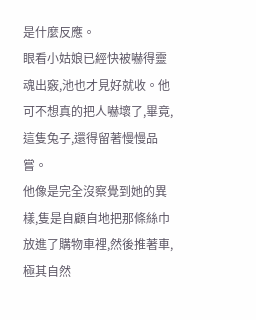是什麼反應。
眼看小姑娘已經快被嚇得靈魂出竅,池也才見好就收。他可不想真的把人嚇壞了,畢竟,這隻兔子,還得留著慢慢品嘗。
他像是完全沒察覺到她的異樣,隻是自顧自地把那條絲巾放進了購物車裡,然後推著車,極其自然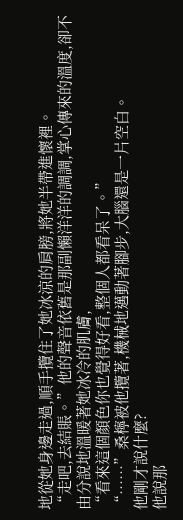地從她身邊走過,順手攬住了她冰涼的肩膀,將她半帶進懷裡。
“走吧,去結賬。”他的聲音依舊是那副懶洋洋的調調,掌心傳來的溫度,卻不由分說地溫暖著她冰冷的肌膚,
“看來這個顏色你也覺得好看,整個人都看呆了。”
“……”桑檸被他攬著,機械地邁動著腳步,大腦還是一片空白。
他剛才說什麼?
他說那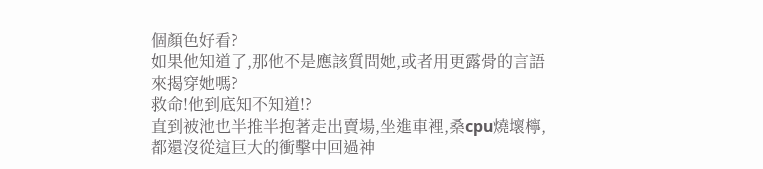個顏色好看?
如果他知道了,那他不是應該質問她,或者用更露骨的言語來揭穿她嗎?
救命!他到底知不知道!?
直到被池也半推半抱著走出賣場,坐進車裡,桑cpu燒壞檸,都還沒從這巨大的衝擊中回過神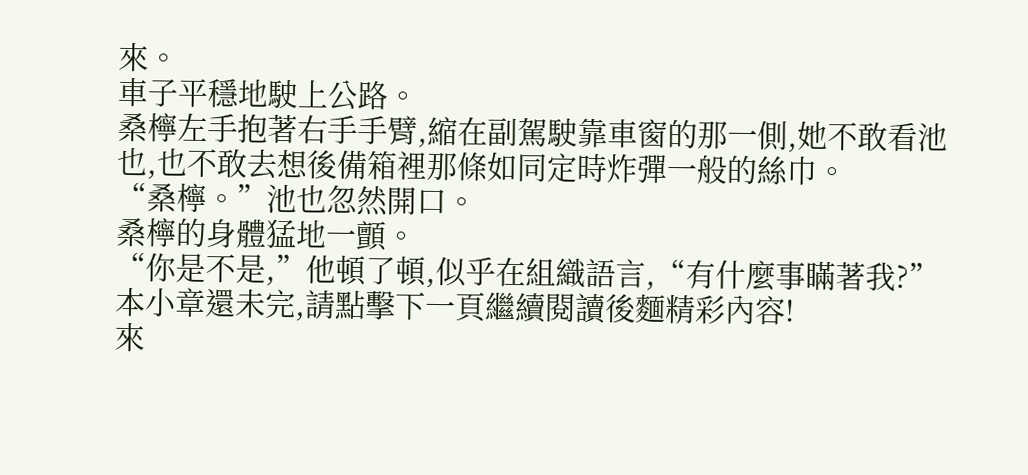來。
車子平穩地駛上公路。
桑檸左手抱著右手手臂,縮在副駕駛靠車窗的那一側,她不敢看池也,也不敢去想後備箱裡那條如同定時炸彈一般的絲巾。
“桑檸。”池也忽然開口。
桑檸的身體猛地一顫。
“你是不是,”他頓了頓,似乎在組織語言,“有什麼事瞞著我?”
本小章還未完,請點擊下一頁繼續閱讀後麵精彩內容!
來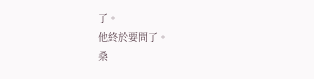了。
他終於要問了。
桑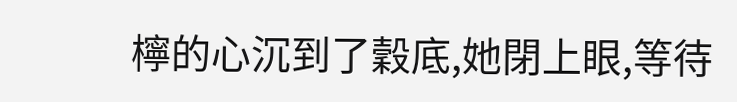檸的心沉到了穀底,她閉上眼,等待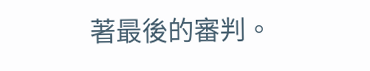著最後的審判。